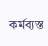কর্মব্যস্ত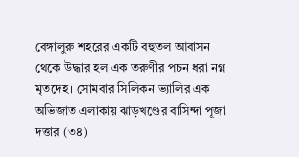বেঙ্গালুরু শহরের একটি বহুতল আবাসন থেকে উদ্ধার হল এক তরুণীর পচন ধরা নগ্ন মৃতদেহ। সোমবার সিলিকন ভ্যালির এক অভিজাত এলাকায় ঝাড়খণ্ডের বাসিন্দা পূজা দত্তার (৩৪)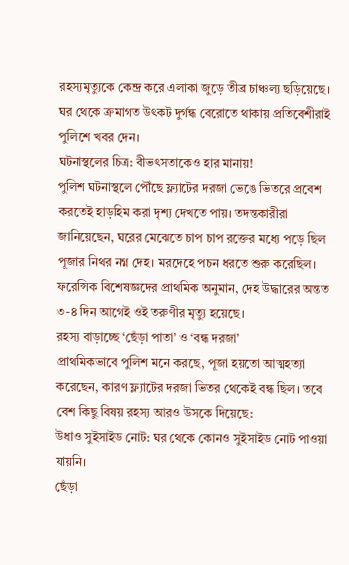রহস্যমৃত্যুকে কেন্দ্র করে এলাকা জুড়ে তীব্র চাঞ্চল্য ছড়িয়েছে। ঘর থেকে ক্রমাগত উৎকট দুর্গন্ধ বেরোতে থাকায় প্রতিবেশীরাই পুলিশে খবর দেন।
ঘটনাস্থলের চিত্র: বীভৎসতাকেও হার মানায়!
পুলিশ ঘটনাস্থলে পৌঁছে ফ্ল্যাটের দরজা ভেঙে ভিতরে প্রবেশ করতেই হাড়হিম করা দৃশ্য দেখতে পায়। তদন্তকারীরা জানিয়েছেন, ঘরের মেঝেতে চাপ চাপ রক্তের মধ্যে পড়ে ছিল পূজার নিথর নগ্ন দেহ। মরদেহে পচন ধরতে শুরু করেছিল। ফরেন্সিক বিশেষজ্ঞদের প্রাথমিক অনুমান, দেহ উদ্ধারের অন্তত ৩-৪ দিন আগেই ওই তরুণীর মৃত্যু হয়েছে।
রহস্য বাড়াচ্ছে ‘ছেঁড়া পাতা’ ও ‘বন্ধ দরজা’
প্রাথমিকভাবে পুলিশ মনে করছে, পূজা হয়তো আত্মহত্যা করেছেন, কারণ ফ্ল্যাটের দরজা ভিতর থেকেই বন্ধ ছিল। তবে বেশ কিছু বিষয় রহস্য আরও উসকে দিয়েছে:
উধাও সুইসাইড নোট: ঘর থেকে কোনও সুইসাইড নোট পাওয়া যায়নি।
ছেঁড়া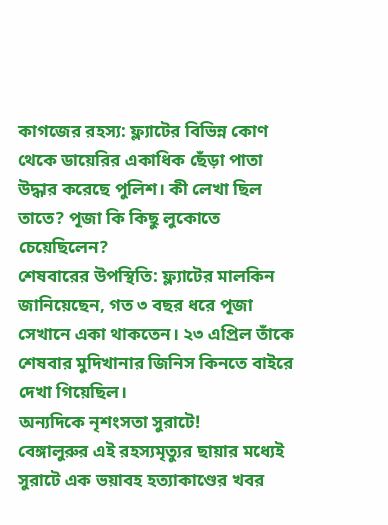কাগজের রহস্য: ফ্ল্যাটের বিভিন্ন কোণ থেকে ডায়েরির একাধিক ছেঁড়া পাতা উদ্ধার করেছে পুলিশ। কী লেখা ছিল তাতে? পূজা কি কিছু লুকোতে চেয়েছিলেন?
শেষবারের উপস্থিতি: ফ্ল্যাটের মালকিন জানিয়েছেন, গত ৩ বছর ধরে পূজা সেখানে একা থাকতেন। ২৩ এপ্রিল তাঁকে শেষবার মুদিখানার জিনিস কিনতে বাইরে দেখা গিয়েছিল।
অন্যদিকে নৃশংসতা সুরাটে!
বেঙ্গালুরুর এই রহস্যমৃত্যুর ছায়ার মধ্যেই সুরাটে এক ভয়াবহ হত্যাকাণ্ডের খবর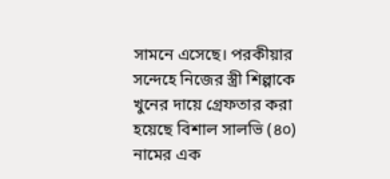সামনে এসেছে। পরকীয়ার সন্দেহে নিজের স্ত্রী শিল্পাকে খুনের দায়ে গ্রেফতার করা হয়েছে বিশাল সালভি (৪০) নামের এক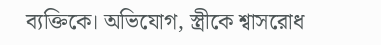ব্যক্তিকে। অভিযোগ, স্ত্রীকে শ্বাসরোধ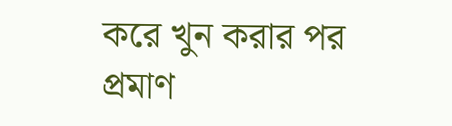করে খুন করার পর প্রমাণ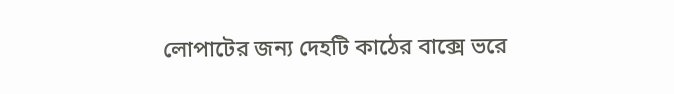লোপাটের জন্য দেহটি কাঠের বাক্সে ভরে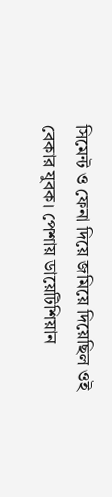সিমেন্ট ও ফেনা দিয়ে জমিয়ে দিয়েছিল ওই বেকার যুবক। পেশায় ডায়েটিশিয়ান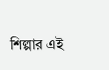শিল্পার এই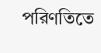পরিণতিতে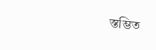স্তম্ভিত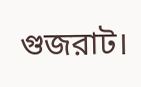গুজরাট।